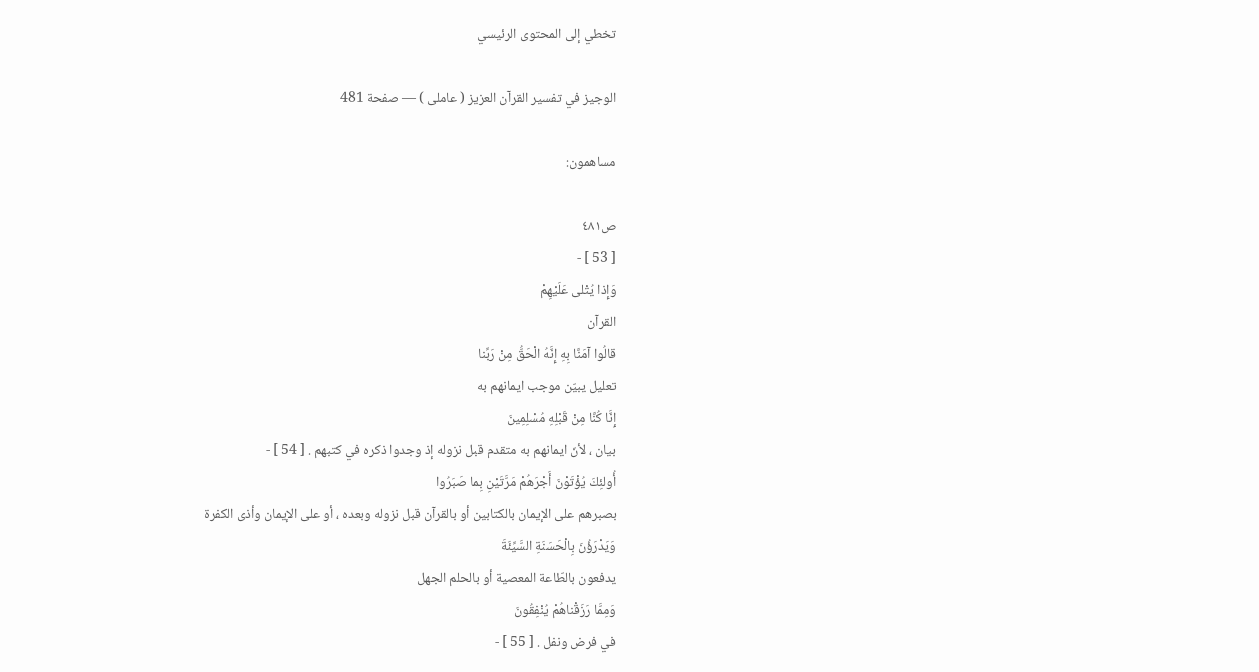تخطي إلى المحتوى الرئيسي

الوجيز في تفسير القرآن العزيز ( عاملى ) — صفحة 481

مساهمون:

ص٤٨١
[ 53 ] -
وَإِذا يُتْلى عَلَيْهِمْ
القرآن
قالُوا آمَنَّا بِهِ إِنَّهُ الْحَقُّ مِنْ رَبِّنا
تعليل يبيّن موجب ايمانهم به
إِنَّا كُنَّا مِنْ قَبْلِهِ مُسْلِمِينَ
بيان ، لأنّ ايمانهم به متقدم قبل نزوله إذ وجدوا ذكره في كتبهم . [ 54 ] -
أُولئِكَ يُؤْتَوْنَ أَجْرَهُمْ مَرَّتَيْنِ بِما صَبَرُوا
بصبرهم على الإيمان بالكتابين أو بالقرآن قبل نزوله وبعده ، أو على الإيمان وأذى الكفرة
وَيَدْرَؤُنَ بِالْحَسَنَةِ السَّيِّئَةَ
يدفعون بالطّاعة المعصية أو بالحلم الجهل
وَمِمَّا رَزَقْناهُمْ يُنْفِقُونَ
في فرض ونفل . [ 55 ] -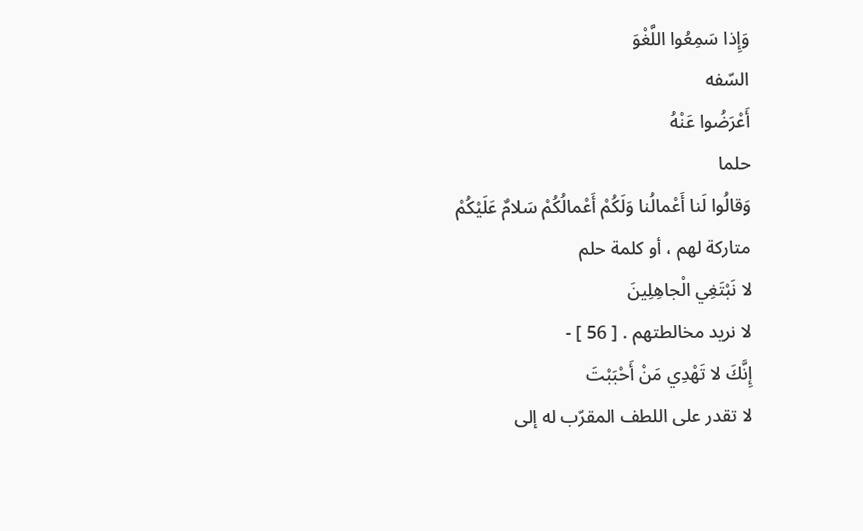وَإِذا سَمِعُوا اللَّغْوَ
السّفه
أَعْرَضُوا عَنْهُ
حلما
وَقالُوا لَنا أَعْمالُنا وَلَكُمْ أَعْمالُكُمْ سَلامٌ عَلَيْكُمْ
متاركة لهم ، أو كلمة حلم
لا نَبْتَغِي الْجاهِلِينَ
لا نريد مخالطتهم . [ 56 ] -
إِنَّكَ لا تَهْدِي مَنْ أَحْبَبْتَ
لا تقدر على اللطف المقرّب له إلى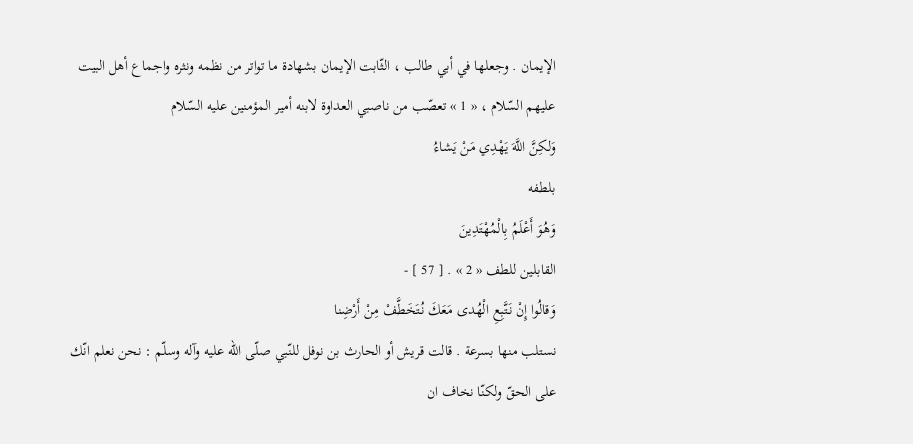الإيمان . وجعلها في أبي طالب ، الثّابت الإيمان بشهادة ما تواتر من نظمه ونثره واجماع أهل البيت عليهم السّلام ، « 1 » تعصّب من ناصبي العداوة لابنه أمير المؤمنين عليه السّلام
وَلكِنَّ اللَّهَ يَهْدِي مَنْ يَشاءُ
بلطفه
وَهُوَ أَعْلَمُ بِالْمُهْتَدِينَ
القابلين للطف « 2 » . [ 57 ] -
وَقالُوا إِنْ نَتَّبِعِ الْهُدى مَعَكَ نُتَخَطَّفْ مِنْ أَرْضِنا
نستلب منها بسرعة . قالت قريش أو الحارث بن نوفل للنّبي صلّى اللّه عليه وآله وسلّم : نحن نعلم انّك على الحقّ ولكنّا نخاف ان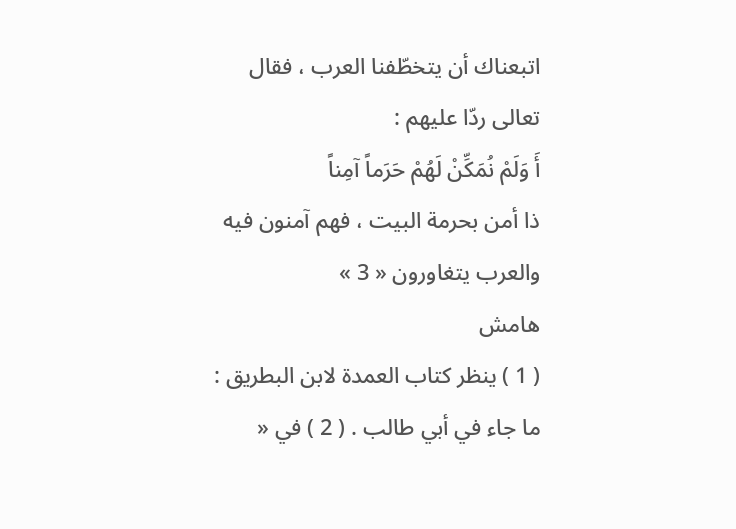اتبعناك أن يتخطّفنا العرب ، فقال تعالى ردّا عليهم :
أَ وَلَمْ نُمَكِّنْ لَهُمْ حَرَماً آمِناً
ذا أمن بحرمة البيت ، فهم آمنون فيه والعرب يتغاورون « 3 »
هامش
( 1 ) ينظر كتاب العمدة لابن البطريق : ما جاء في أبي طالب . ( 2 ) في «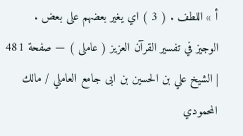أ » اللطف . ( 3 ) اي يغير بعضهم على بعض .
الوجيز في تفسير القرآن العزيز ( عاملى ) — صفحة 481 | الشيخ علي بن الحسين بن ابى جامع العاملي / مالك المحمودي